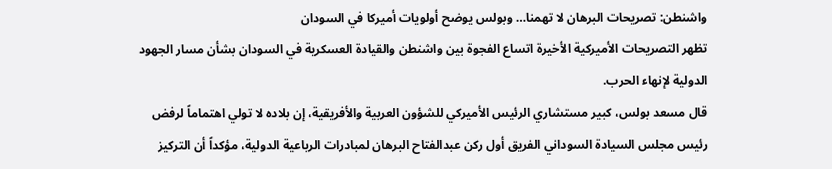واشنطن: تصريحات البرهان لا تهمنا… وبولس يوضح أولويات أميركا في السودان
تظهر التصريحات الأميركية الأخيرة اتساع الفجوة بين واشنطن والقيادة العسكرية في السودان بشأن مسار الجهود الدولية لإنهاء الحرب.
قال مسعد بولس، كبير مستشاري الرئيس الأميركي للشؤون العربية والأفريقية، إن بلاده لا تولي اهتماماً لرفض رئيس مجلس السيادة السوداني الفريق أول ركن عبدالفتاح البرهان لمبادرات الرباعية الدولية، مؤكداً أن التركيز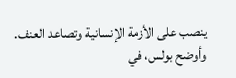ينصب على الأزمة الإنسانية وتصاعد العنف.
وأوضح بولس، في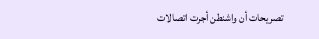تصريحات أن واشنطن أجرت اتصالات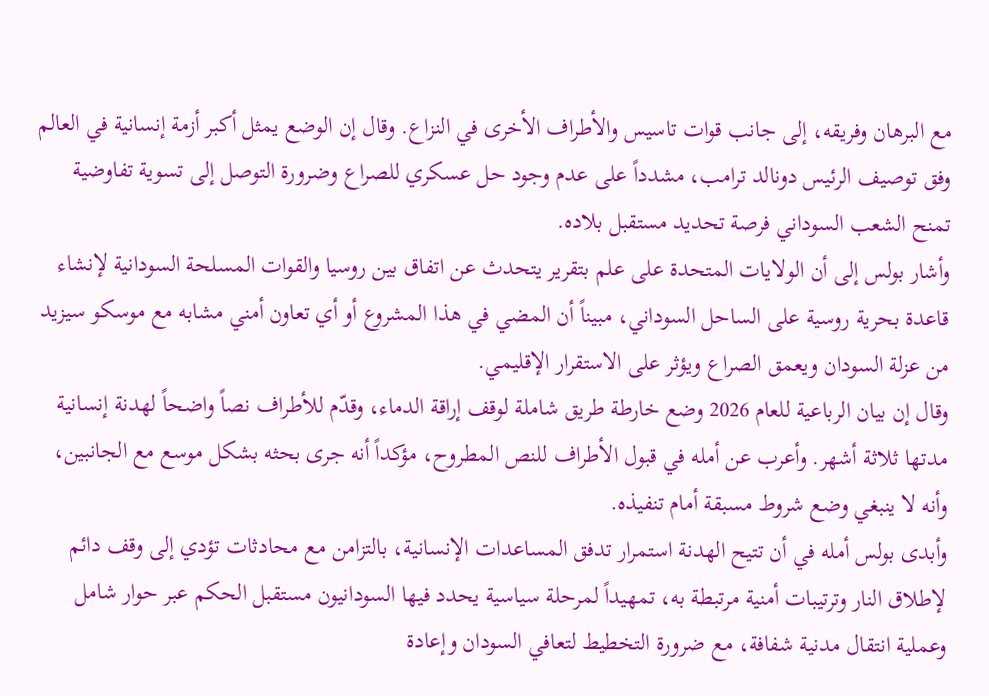مع البرهان وفريقه، إلى جانب قوات تاسيس والأطراف الأخرى في النزاع. وقال إن الوضع يمثل أكبر أزمة إنسانية في العالم وفق توصيف الرئيس دونالد ترامب، مشدداً على عدم وجود حل عسكري للصراع وضرورة التوصل إلى تسوية تفاوضية تمنح الشعب السوداني فرصة تحديد مستقبل بلاده.
وأشار بولس إلى أن الولايات المتحدة على علم بتقرير يتحدث عن اتفاق بين روسيا والقوات المسلحة السودانية لإنشاء قاعدة بحرية روسية على الساحل السوداني، مبيناً أن المضي في هذا المشروع أو أي تعاون أمني مشابه مع موسكو سيزيد من عزلة السودان ويعمق الصراع ويؤثر على الاستقرار الإقليمي.
وقال إن بيان الرباعية للعام 2026 وضع خارطة طريق شاملة لوقف إراقة الدماء، وقدّم للأطراف نصاً واضحاً لهدنة إنسانية مدتها ثلاثة أشهر. وأعرب عن أمله في قبول الأطراف للنص المطروح، مؤكداً أنه جرى بحثه بشكل موسع مع الجانبين، وأنه لا ينبغي وضع شروط مسبقة أمام تنفيذه.
وأبدى بولس أمله في أن تتيح الهدنة استمرار تدفق المساعدات الإنسانية، بالتزامن مع محادثات تؤدي إلى وقف دائم لإطلاق النار وترتيبات أمنية مرتبطة به، تمهيداً لمرحلة سياسية يحدد فيها السودانيون مستقبل الحكم عبر حوار شامل وعملية انتقال مدنية شفافة، مع ضرورة التخطيط لتعافي السودان وإعادة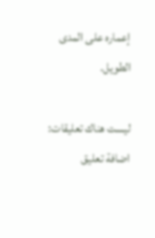إعماره على المدى الطويل.

ليست هناك تعليقات:
اضافة تعليق